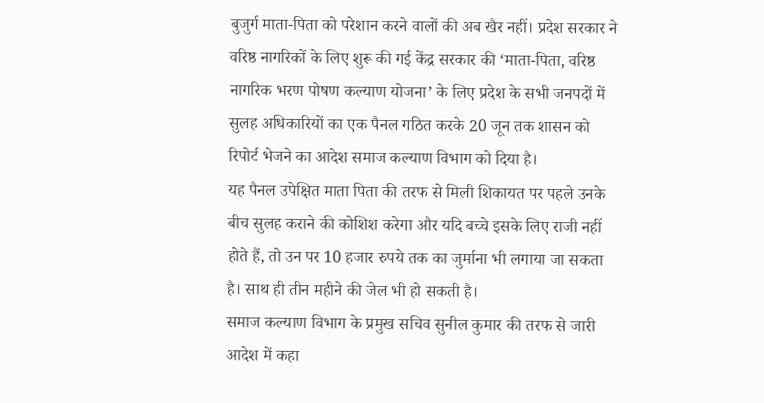बुजुर्ग माता-पिता को परेशान करने वालों की अब खैर नहीं। प्रदेश सरकार ने वरिष्ठ नागरिकों के लिए शुरू की गई केंद्र सरकार की ‘माता-पिता, वरिष्ठ नागरिक भरण पोषण कल्याण योजना’ के लिए प्रदेश के सभी जनपदों में सुलह अधिकारियों का एक पैनल गठित करके 20 जून तक शासन को रिपोर्ट भेजने का आदेश समाज कल्याण विभाग को दिया है।
यह पैनल उपेक्षित माता पिता की तरफ से मिली शिकायत पर पहले उनके बीच सुलह कराने की कोशिश करेगा और यदि बच्चे इसके लिए राजी नहीं होते हैं, तो उन पर 10 हजार रुपये तक का जुर्माना भी लगाया जा सकता है। साथ ही तीन महीने की जेल भी हो सकती है।
समाज कल्याण विभाग के प्रमुख सचिव सुनील कुमार की तरफ से जारी आदेश में कहा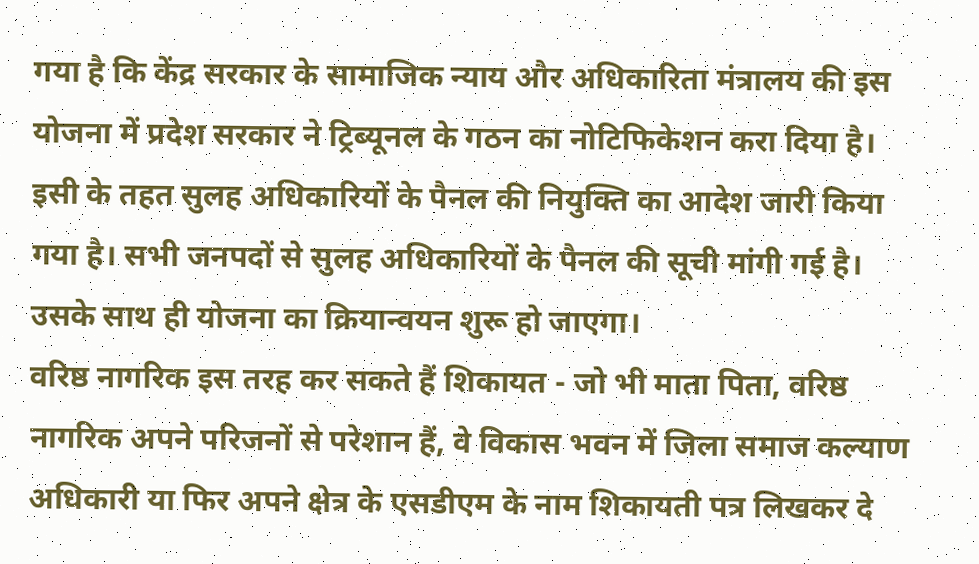गया है कि केंद्र सरकार के सामाजिक न्याय और अधिकारिता मंत्रालय की इस योजना में प्रदेश सरकार ने ट्रिब्यूनल के गठन का नोटिफिकेशन करा दिया है। इसी के तहत सुलह अधिकारियों के पैनल की नियुक्ति का आदेश जारी किया गया है। सभी जनपदों से सुलह अधिकारियों के पैनल की सूची मांगी गई है। उसके साथ ही योजना का क्रियान्वयन शुरू हो जाएगा।
वरिष्ठ नागरिक इस तरह कर सकते हैं शिकायत - जो भी माता पिता, वरिष्ठ नागरिक अपने परिजनों से परेशान हैं, वे विकास भवन में जिला समाज कल्याण अधिकारी या फिर अपने क्षेत्र के एसडीएम के नाम शिकायती पत्र लिखकर दे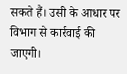सकते हैं। उसी के आधार पर विभाग से कार्रवाई की जाएगी।